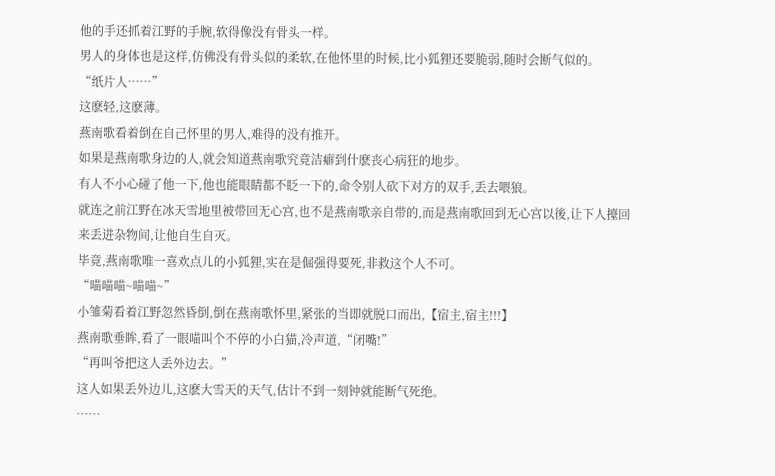他的手还抓着江野的手腕,软得像没有骨头一样。
男人的身体也是这样,仿佛没有骨头似的柔软,在他怀里的时候,比小狐狸还要脆弱,随时会断气似的。
“纸片人……”
这麽轻,这麽薄。
燕南歌看着倒在自己怀里的男人,难得的没有推开。
如果是燕南歌身边的人,就会知道燕南歌究竟洁癖到什麽丧心病狂的地步。
有人不小心碰了他一下,他也能眼睛都不眨一下的,命令别人砍下对方的双手,丢去喂狼。
就连之前江野在冰天雪地里被带回无心宫,也不是燕南歌亲自带的,而是燕南歌回到无心宫以後,让下人擡回来丢进杂物间,让他自生自灭。
毕竟,燕南歌唯一喜欢点儿的小狐狸,实在是倔强得要死,非救这个人不可。
“喵喵喵~喵喵~”
小雏菊看着江野忽然昏倒,倒在燕南歌怀里,紧张的当即就脱口而出,【宿主,宿主!!!】
燕南歌垂眸,看了一眼喵叫个不停的小白猫,冷声道,“闭嘴!”
“再叫爷把这人丢外边去。”
这人如果丢外边儿,这麽大雪天的天气,估计不到一刻钟就能断气死绝。
……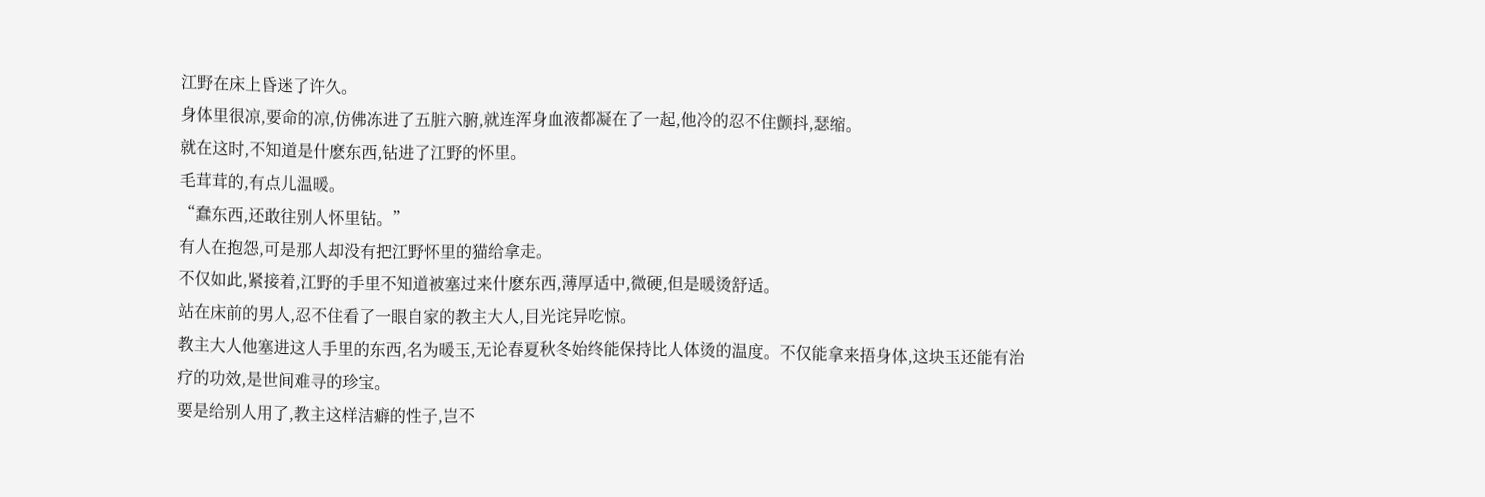江野在床上昏迷了许久。
身体里很凉,要命的凉,仿佛冻进了五脏六腑,就连浑身血液都凝在了一起,他冷的忍不住颤抖,瑟缩。
就在这时,不知道是什麽东西,钻进了江野的怀里。
毛茸茸的,有点儿温暖。
“蠢东西,还敢往别人怀里钻。”
有人在抱怨,可是那人却没有把江野怀里的猫给拿走。
不仅如此,紧接着,江野的手里不知道被塞过来什麽东西,薄厚适中,微硬,但是暖烫舒适。
站在床前的男人,忍不住看了一眼自家的教主大人,目光诧异吃惊。
教主大人他塞进这人手里的东西,名为暖玉,无论春夏秋冬始终能保持比人体烫的温度。不仅能拿来捂身体,这块玉还能有治疗的功效,是世间难寻的珍宝。
要是给别人用了,教主这样洁癖的性子,岂不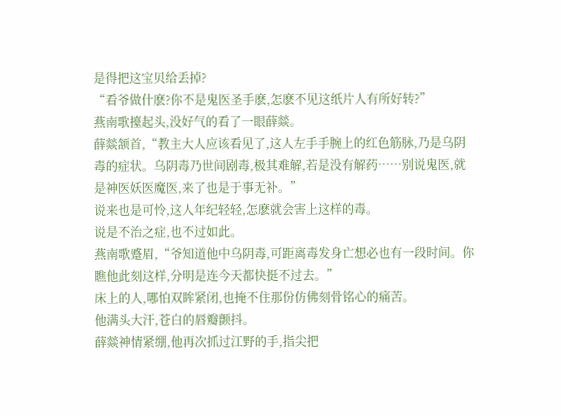是得把这宝贝给丢掉?
“看爷做什麽?你不是鬼医圣手麽,怎麽不见这纸片人有所好转?”
燕南歌擡起头,没好气的看了一眼薛燚。
薛燚颔首,“教主大人应该看见了,这人左手手腕上的红色筋脉,乃是乌阴毒的症状。乌阴毒乃世间剧毒,极其难解,若是没有解药……别说鬼医,就是神医妖医魔医,来了也是于事无补。”
说来也是可怜,这人年纪轻轻,怎麽就会害上这样的毒。
说是不治之症,也不过如此。
燕南歌蹙眉,“爷知道他中乌阴毒,可距离毒发身亡想必也有一段时间。你瞧他此刻这样,分明是连今天都快挺不过去。”
床上的人,哪怕双眸紧闭,也掩不住那份仿佛刻骨铭心的痛苦。
他满头大汗,苍白的唇瓣颤抖。
薛燚神情紧绷,他再次抓过江野的手,指尖把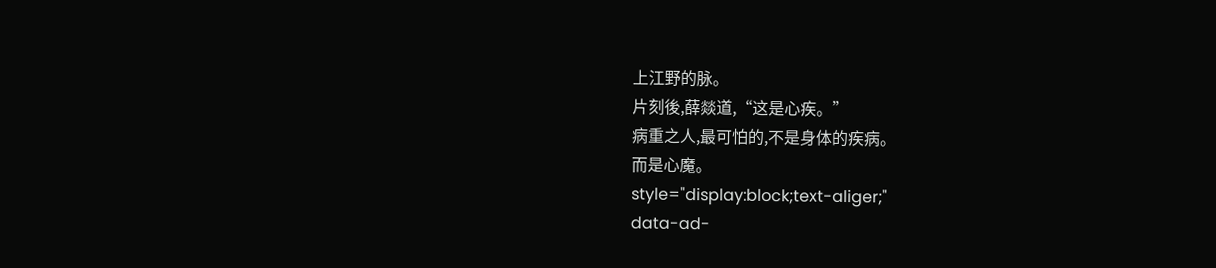上江野的脉。
片刻後,薛燚道,“这是心疾。”
病重之人,最可怕的,不是身体的疾病。
而是心魔。
style="display:block;text-aliger;"
data-ad-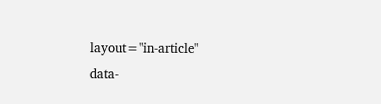layout="in-article"
data-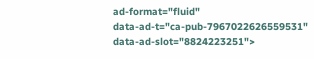ad-format="fluid"
data-ad-t="ca-pub-7967022626559531"
data-ad-slot="8824223251">